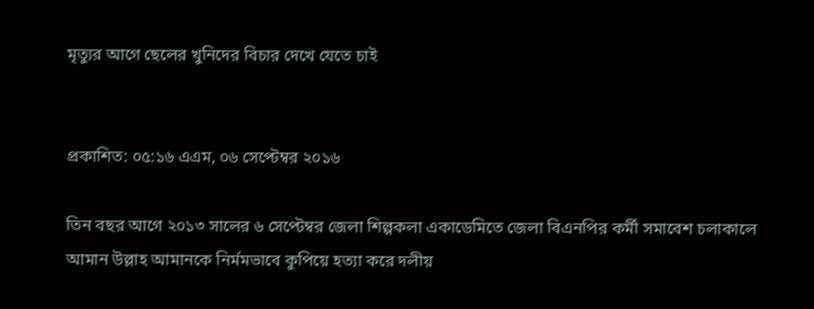মৃত্যুর আগে ছেলের খুনিদের বিচার দেখে যেতে চাই


প্রকাশিত: ০৫:১৬ এএম, ০৬ সেপ্টেম্বর ২০১৬

তিন বছর আগে ২০১৩ সালের ৬ সেপ্টেম্বর জেলা শিল্পকলা একাডেমিতে জেলা বিএনপির কর্মী সমাবেশ চলাকালে আমান উল্লাহ আমানকে নির্মমভাবে কুপিয়ে হত্যা করে দলীয়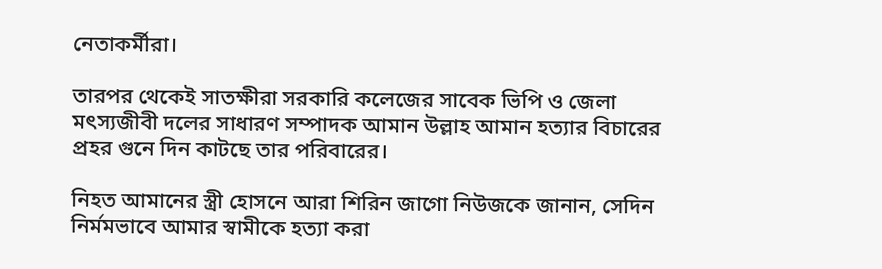নেতাকর্মীরা।

তারপর থেকেই সাতক্ষীরা সরকারি কলেজের সাবেক ভিপি ও জেলা মৎস্যজীবী দলের সাধারণ সম্পাদক আমান উল্লাহ আমান হত্যার বিচারের প্রহর গুনে দিন কাটছে তার পরিবারের।

নিহত আমানের স্ত্রী হোসনে আরা শিরিন জাগো নিউজকে জানান, সেদিন নির্মমভাবে আমার স্বামীকে হত্যা করা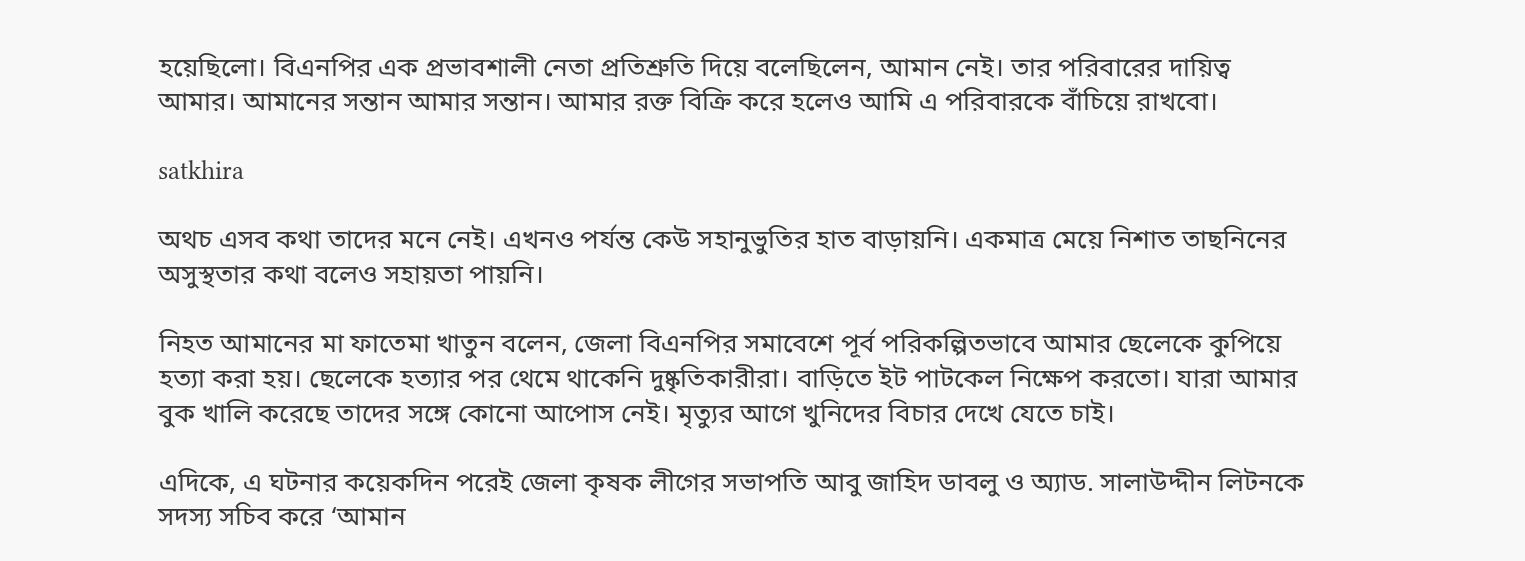হয়েছিলো। বিএনপির এক প্রভাবশালী নেতা প্রতিশ্রুতি দিয়ে বলেছিলেন, আমান নেই। তার পরিবারের দায়িত্ব আমার। আমানের সন্তান আমার সন্তান। আমার রক্ত বিক্রি করে হলেও আমি এ পরিবারকে বাঁচিয়ে রাখবো।

satkhira

অথচ এসব কথা তাদের মনে নেই। এখনও পর্যন্ত কেউ সহানুভুতির হাত বাড়ায়নি। একমাত্র মেয়ে নিশাত তাছনিনের অসুস্থতার কথা বলেও সহায়তা পায়নি।

নিহত আমানের মা ফাতেমা খাতুন বলেন, জেলা বিএনপির সমাবেশে পূর্ব পরিকল্পিতভাবে আমার ছেলেকে কুপিয়ে হত্যা করা হয়। ছেলেকে হত্যার পর থেমে থাকেনি দুষ্কৃতিকারীরা। বাড়িতে ইট পাটকেল নিক্ষেপ করতো। যারা আমার বুক খালি করেছে তাদের সঙ্গে কোনো আপোস নেই। মৃত্যুর আগে খুনিদের বিচার দেখে যেতে চাই।

এদিকে, এ ঘটনার কয়েকদিন পরেই জেলা কৃষক লীগের সভাপতি আবু জাহিদ ডাবলু ও অ্যাড. সালাউদ্দীন লিটনকে সদস্য সচিব করে ‘আমান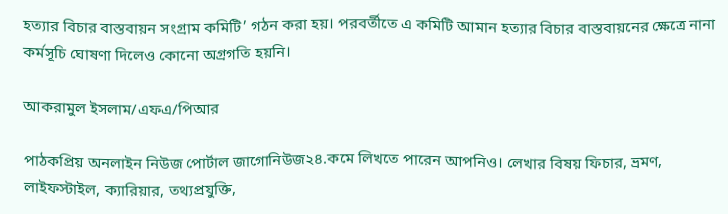হত্যার বিচার বাস্তবায়ন সংগ্রাম কমিটি’ গঠন করা হয়। পরবর্তীতে এ কমিটি আমান হত্যার বিচার বাস্তবায়নের ক্ষেত্রে নানা কর্মসূচি ঘোষণা দিলেও কোনো অগ্রগতি হয়নি।

আকরামুল ইসলাম/এফএ/পিআর

পাঠকপ্রিয় অনলাইন নিউজ পোর্টাল জাগোনিউজ২৪.কমে লিখতে পারেন আপনিও। লেখার বিষয় ফিচার, ভ্রমণ, লাইফস্টাইল, ক্যারিয়ার, তথ্যপ্রযুক্তি,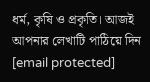ধর্ম, কৃষি ও প্রকৃতি। আজই আপনার লেখাটি পাঠিয়ে দিন [email protected]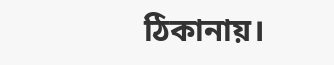ঠিকানায়।